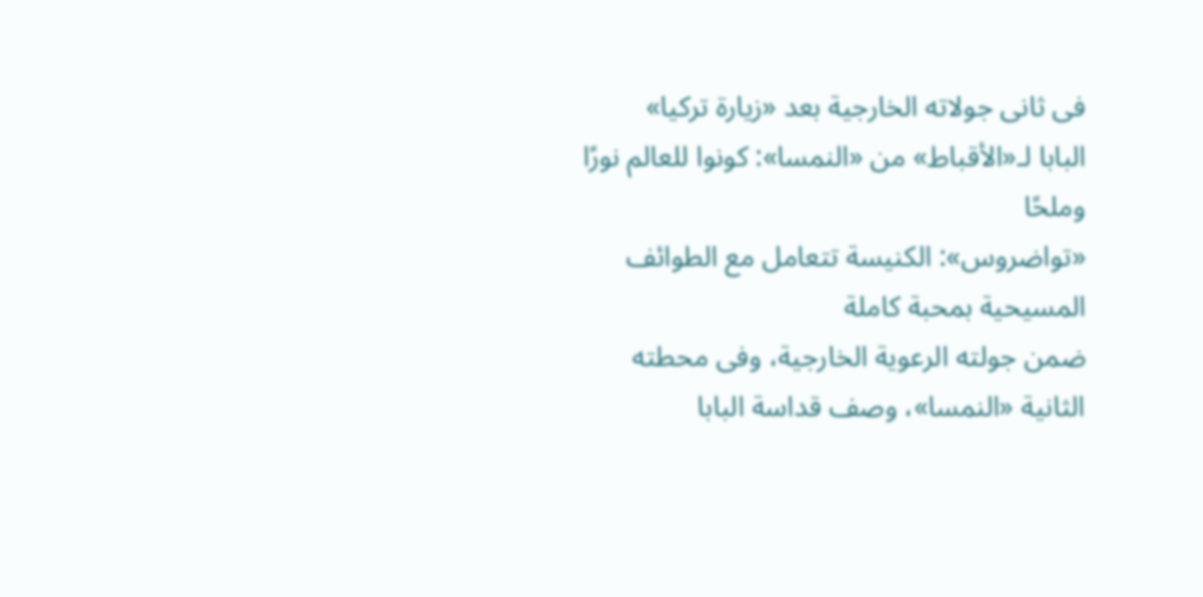فى ثانى جولاته الخارجية بعد «زيارة تركيا»
البابا لـ«الأقباط» من «النمسا»: كونوا للعالم نورًا وملحًا
«تواضروس»: الكنيسة تتعامل مع الطوائف المسيحية بمحبة كاملة
ضمن جولته الرعوية الخارجية، وفى محطته الثانية «النمسا»، وصف قداسة البابا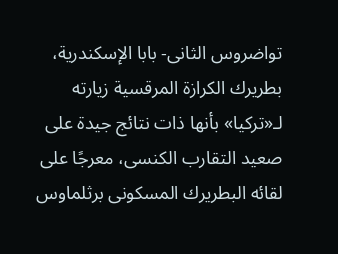تواضروس الثانى- بابا الإسكندرية، بطريرك الكرازة المرقسية زيارته لـ«تركيا» بأنها ذات نتائج جيدة على صعيد التقارب الكنسى، معرجًا على لقائه البطريرك المسكونى برثلماوس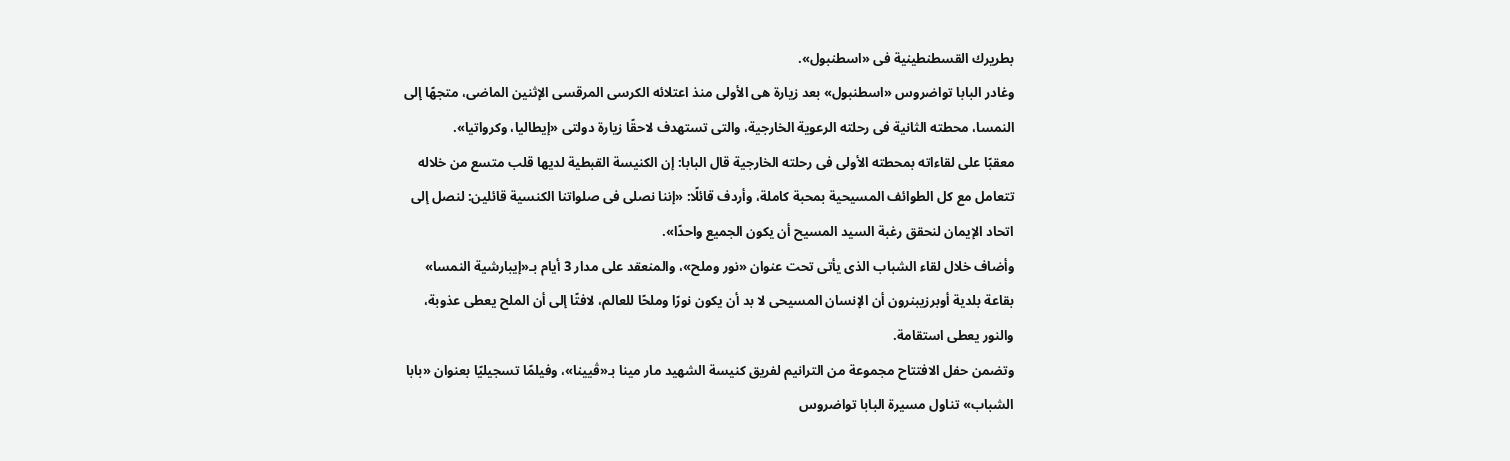بطريرك القسطنطينية فى «اسطنبول».
وغادر البابا تواضروس «اسطنبول» بعد زيارة هى الأولى منذ اعتلائه الكرسى المرقسى الإثنين الماضى، متجهًا إلى النمسا، محطته الثانية فى رحلته الرعوية الخارجية، والتى تستهدف لاحقًا زيارة دولتى «إيطاليا، وكرواتيا».
معقبًا على لقاءاته بمحطته الأولى فى رحلته الخارجية قال البابا: إن الكنيسة القبطية لديها قلب متسع من خلاله تتعامل مع كل الطوائف المسيحية بمحبة كاملة، وأردف قائلًا: «إننا نصلى فى صلواتنا الكنسية قائلين: لنصل إلى اتحاد الإيمان لنحقق رغبة السيد المسيح أن يكون الجميع واحدًا».
وأضاف خلال لقاء الشباب الذى يأتى تحت عنوان «نور وملح»، والمنعقد على مدار 3 أيام بـ«إيبارشية النمسا» بقاعة بلدية أوبرزيبنرون أن الإنسان المسيحى لا بد أن يكون نورًا وملحًا للعالم، لافتًا إلى أن الملح يعطى عذوبة، والنور يعطى استقامة.
وتضمن حفل الافتتاح مجموعة من الترانيم لفريق كنيسة الشهيد مار مينا بـ«ڤيينا»، وفيلمًا تسجيليًا بعنوان «بابا الشباب» تناول مسيرة البابا تواضروس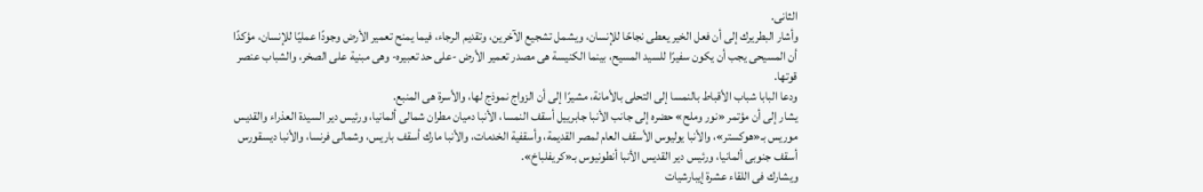الثانى.
وأشار البطريرك إلى أن فعل الخير يعطى نجاحًا للإنسان، ويشمل تشجيع الآخرين، وتقديم الرجاء، فيما يمنح تعمير الأرض وجودًا عمليًا للإنسان، مؤكدًا أن المسيحى يجب أن يكون سفيرًا للسيد المسيح، بينما الكنيسة هى مصدر تعمير الأرض -على حد تعبيره- وهى مبنية على الصخر، والشباب عنصر قوتها.
ودعا البابا شباب الأقباط بالنمسا إلى التحلى بالأمانة، مشيرًا إلى أن الزواج نموذج لها، والأسرة هى المنبع.
يشار إلى أن مؤتمر «نور وملح» حضره إلى جانب الأنبا جابرييل أسقف النمسا، الأنبا دميان مطران شمالى ألمانيا، ورئيس دير السيدة العذراء والقديس موريس بـ«هوكستر»، والأنبا يوليوس الأسقف العام لمصر القديمة، وأسقفية الخدمات، والأنبا مارك أسقف باريس، وشمالى فرنسا، والأنبا ديسقورس أسقف جنوبى ألمانيا، ورئيس دير القديس الأنبا أنطونيوس بـ«كريفلباخ».
ويشارك فى اللقاء عشرة إيبارشيات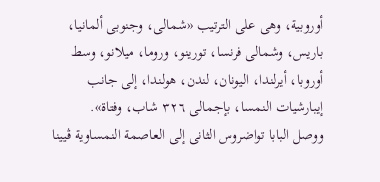أوروبية، وهى على الترتيب «شمالى، وجنوبى ألمانيا، باريس، وشمالى فرنسا، تورينو، وروما، ميلانو، وسط أوروبا، أيرلندا، اليونان، لندن، هولندا، إلى جانب إيبارشيات النمسا، بإجمالى ٣٢٦ شاب، وفتاة».
ووصل البابا تواضروس الثانى إلى العاصمة النمساوية ڤيينا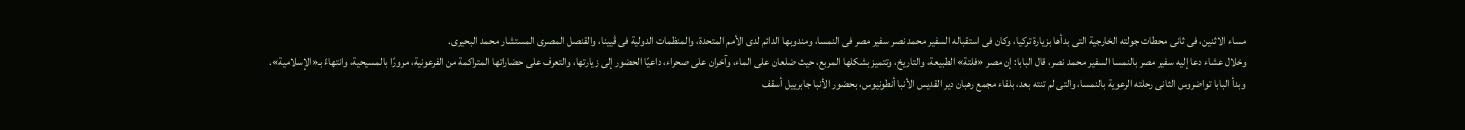مساء الاثنين، فى ثانى محطات جولته الخارجية التى بدأها بزيارة تركيا، وكان فى استقباله السفير محمد نصر سفير مصر فى النمسا، ومندوبها الدائم لدى الأمم المتحدة، والمنظمات الدولية فى ڤيينا، والقنصل المصرى المستشار محمد البحيرى.
وخلال عشاء دعا إليه سفير مصر بالنمسا السفير محمد نصر، قال البابا: إن مصر «فلتة» الطبيعة، والتاريخ، وتتميز بشكلها المربع، حيث ضلعان على الماء، وآخران على صحراء، داعيًا الحضور إلى زيارتها، والتعرف على حضاراتها المتراكمة من الفرعونية، مرورًا بالمسيحية، وانتهاءً بـ«الإسلامية».
وبدأ البابا تواضروس الثانى رحلته الرعوية بالنمسا، والتى لم تنته بعد، بلقاء مجمع رهبان دير القديس الأنبا أنطونيوس، بحضور الأنبا جابرييل أسقف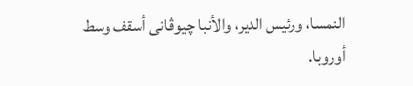النمسا، ورئيس الدير، والأنبا چيوڤانى أسقف وسط أوروبا.